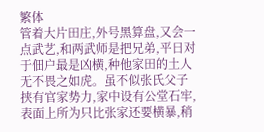繁体
管着大片田庄,外号黑算盘,又会一点武艺,和两武师是把兄弟,平日对于佃户最是凶横,种他家田的土人无不畏之如虎。虽不似张氏父子挟有官家势力,家中设有公堂石牢,表面上所为只比张家还要横暴,稍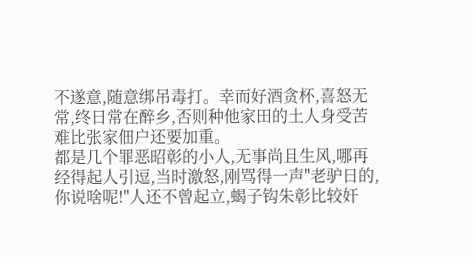不遂意,随意绑吊毒打。幸而好酒贪杯,喜怒无常,终日常在醉乡,否则种他家田的土人身受苦难比张家佃户还要加重。
都是几个罪恶昭彰的小人,无事尚且生风,哪再经得起人引逗,当时激怒,刚骂得一声"老驴日的,你说啥呢!"人还不曾起立,蝎子钩朱彰比较奸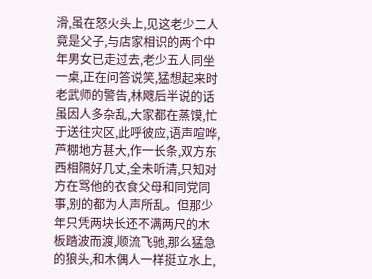滑,虽在怒火头上,见这老少二人竟是父子,与店家相识的两个中年男女已走过去,老少五人同坐一桌,正在问答说笑,猛想起来时老武师的警告,林飕后半说的话虽因人多杂乱,大家都在蒸馍,忙于送往灾区,此呼彼应,语声喧哗,芦棚地方甚大,作一长条,双方东西相隔好几丈,全未听清,只知对方在骂他的衣食父母和同党同事,别的都为人声所乱。但那少年只凭两块长还不满两尺的木板踏波而渡,顺流飞驰,那么猛急的狼头,和木偶人一样挺立水上,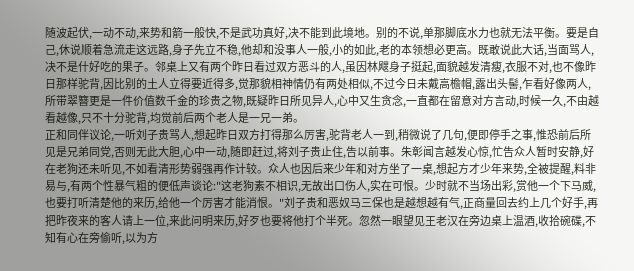随波起伏,一动不动,来势和箭一般快,不是武功真好,决不能到此境地。别的不说,单那脚底水力也就无法平衡。要是自己,休说顺着急流走这远路,身子先立不稳,他却和没事人一般,小的如此,老的本领想必更高。既敢说此大话,当面骂人,决不是什好吃的果子。邻桌上又有两个昨日看过双方恶斗的人,虽因林飕身子挺起,面貌越发清瘦,衣服不对,也不像昨日那样驼背,因比别的土人立得要近得多,觉那貌相神情仍有两处相似,不过今日未戴高檐帽,露出头髻,乍看好像两人,所带翠簪更是一件价值数千金的珍贵之物,既疑昨日所见异人,心中又生贪念,一直都在留意对方言动,时候一久,不由越看越像,只不十分驼背,均觉前后两个老人是一兄一弟。
正和同伴议论,一听刘子贵骂人,想起昨日双方打得那么厉害,驼背老人一到,稍微说了几句,便即停手之事,惟恐前后所见是兄弟同党,否则无此大胆,心中一动,随即赶过,将刘子贵止住,告以前事。朱彰闻言越发心惊,忙告众人暂时安静,好在老狗还未听见,不如看清形势弱强再作计较。众人也因后来少年和对方坐了一桌,想起方才少年来势,全被提醒,料非易与,有两个性暴气粗的便低声谈论:"这老狗素不相识,无故出口伤人,实在可恨。少时就不当场出彩,赏他一个下马威,也要打听清楚他的来历,给他一个厉害才能消恨。"刘子贵和恶奴马三保也是越想越有气,正商量回去约上几个好手,再把昨夜来的客人请上一位,来此问明来历,好歹也要将他打个半死。忽然一眼望见王老汉在旁边桌上温酒,收拾碗碟,不知有心在旁偷听,以为方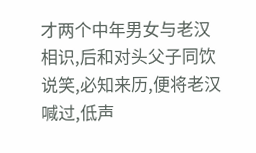才两个中年男女与老汉相识,后和对头父子同饮说笑,必知来历,便将老汉喊过,低声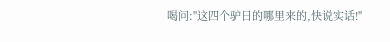喝问:"这四个驴日的哪里来的,快说实话!"